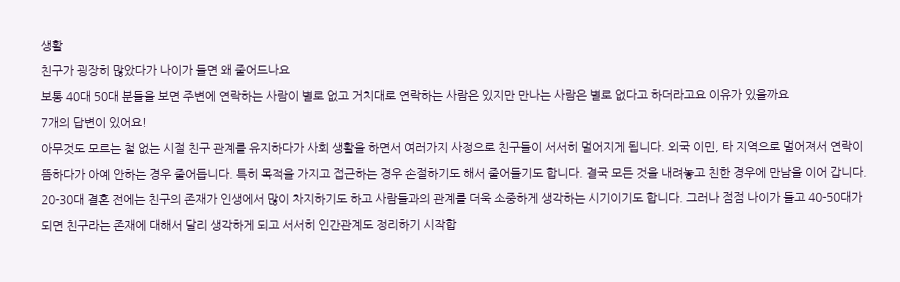생활
친구가 굉장히 많았다가 나이가 들면 왜 줄어드나요
보통 40대 50대 분들을 보면 주변에 연락하는 사람이 별로 없고 거치대로 연락하는 사람은 있지만 만나는 사람은 별로 없다고 하더라고요 이유가 있을까요
7개의 답변이 있어요!
아무것도 모르는 철 없는 시절 친구 관계를 유지하다가 사회 생활을 하면서 여러가지 사정으로 친구들이 서서히 멀어지게 됩니다. 외국 이민, 타 지역으로 멀어져서 연락이 뜸하다가 아예 안하는 경우 줄어듭니다. 특히 목적을 가지고 접근하는 경우 손절하기도 해서 줄어들기도 합니다. 결국 모든 것을 내려놓고 친한 경우에 만남을 이어 갑니다.
20-30대 결혼 전에는 친구의 존재가 인생에서 많이 차지하기도 하고 사람들과의 관계를 더욱 소중하게 생각하는 시기이기도 합니다. 그러나 점점 나이가 들고 40-50대가 되면 친구라는 존재에 대해서 달리 생각하게 되고 서서히 인간관계도 정리하기 시작합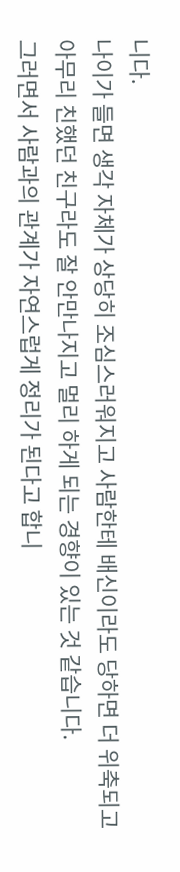니다.
나이가 들면 생각 자체가 상당히 조심스러워지고 사람한테 배신이라도 당하면 더 위축되고 아무리 친했던 친구라도 잘 안만나지고 멀리 하게 되는 경향이 있는 것 같습니다.
그러면서 사람과의 관계가 자연스럽게 정리가 된다고 합니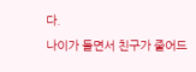다.
나이가 들면서 친구가 줄어드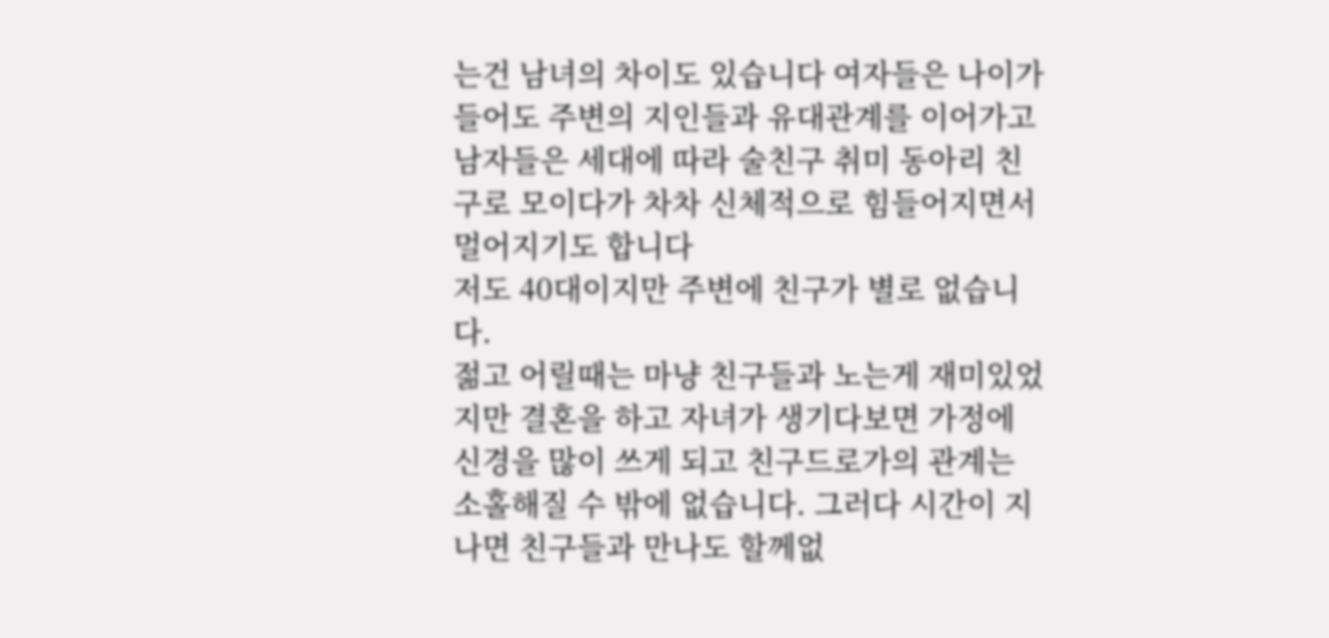는건 남녀의 차이도 있습니다 여자들은 나이가 들어도 주변의 지인들과 유대관계를 이어가고 남자들은 세대에 따라 술친구 취미 동아리 친구로 모이다가 차차 신체적으로 힘들어지면서 멀어지기도 합니다
저도 40대이지만 주변에 친구가 별로 없습니다.
젊고 어릴때는 마냥 친구들과 노는게 재미있었지만 결혼을 하고 자녀가 생기다보면 가정에 신경을 많이 쓰게 되고 친구드로가의 관계는 소홀해질 수 밖에 없습니다. 그러다 시간이 지나면 친구들과 만나도 할께없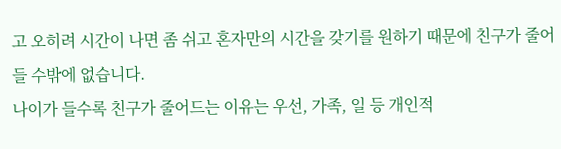고 오히려 시간이 나면 좀 쉬고 혼자만의 시간을 갖기를 원하기 때문에 친구가 줄어 들 수밖에 없습니다.
나이가 들수록 친구가 줄어드는 이유는 우선, 가족, 일 등 개인적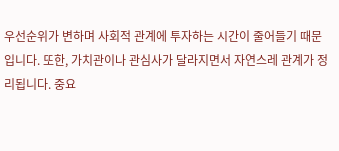우선순위가 변하며 사회적 관계에 투자하는 시간이 줄어들기 때문입니다. 또한, 가치관이나 관심사가 달라지면서 자연스레 관계가 정리됩니다. 중요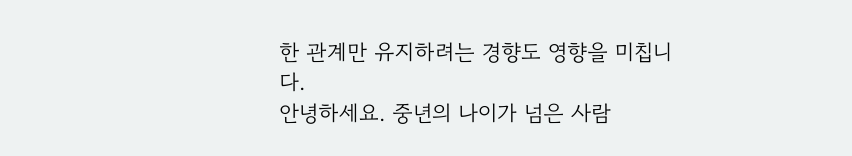한 관계만 유지하려는 경향도 영향을 미칩니다.
안녕하세요. 중년의 나이가 넘은 사람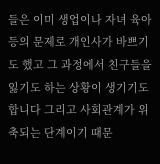들은 이미 생업이나 자녀 육아 등의 문제로 개인사가 바쁘기도 했고 그 과정에서 친구들을 잃기도 하는 상황이 생기기도 합니다 그리고 사회관계가 위축되는 단계이기 때문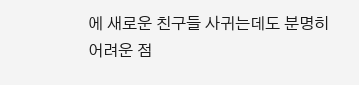에 새로운 친구들 사귀는데도 분명히 어려운 점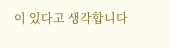이 있다고 생각합니다